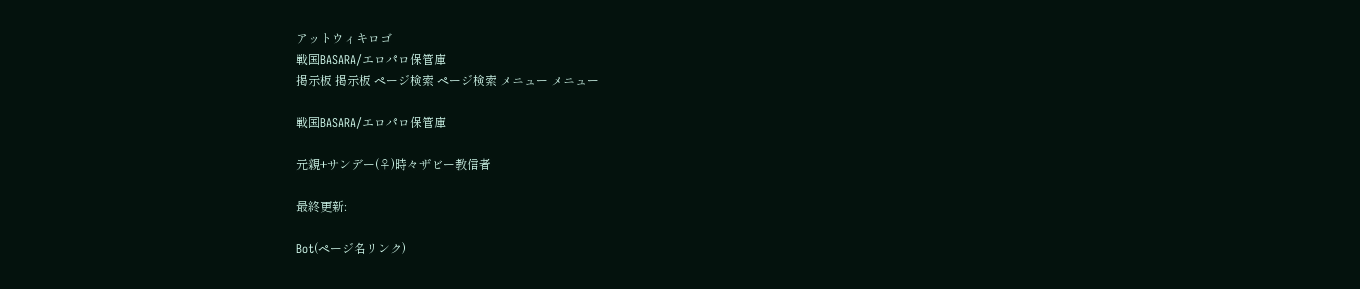アットウィキロゴ
戦国BASARA/エロパロ保管庫
掲示板 掲示板 ページ検索 ページ検索 メニュー メニュー

戦国BASARA/エロパロ保管庫

元親+サンデー(♀)時々ザビー教信者

最終更新:

Bot(ページ名リンク)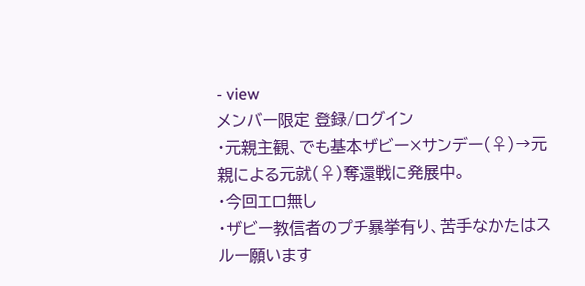- view
メンバー限定 登録/ログイン
・元親主観、でも基本ザビー×サンデー(♀)→元親による元就(♀)奪還戦に発展中。
・今回エロ無し
・ザビー教信者のプチ暴挙有り、苦手なかたはスルー願います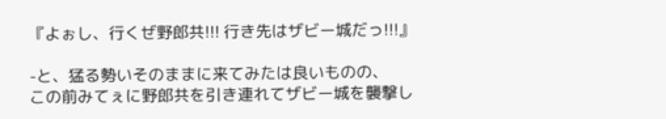『よぉし、行くぜ野郎共!!! 行き先はザビー城だっ!!!』

-と、猛る勢いそのままに来てみたは良いものの、
この前みてぇに野郎共を引き連れてザビー城を襲撃し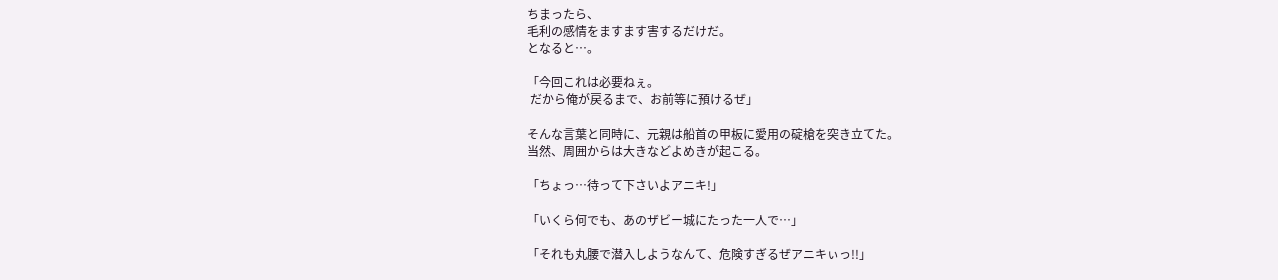ちまったら、
毛利の感情をますます害するだけだ。
となると…。

「今回これは必要ねぇ。
 だから俺が戻るまで、お前等に預けるぜ」

そんな言葉と同時に、元親は船首の甲板に愛用の碇槍を突き立てた。
当然、周囲からは大きなどよめきが起こる。

「ちょっ…待って下さいよアニキ!」

「いくら何でも、あのザビー城にたった一人で…」

「それも丸腰で潜入しようなんて、危険すぎるぜアニキぃっ!!」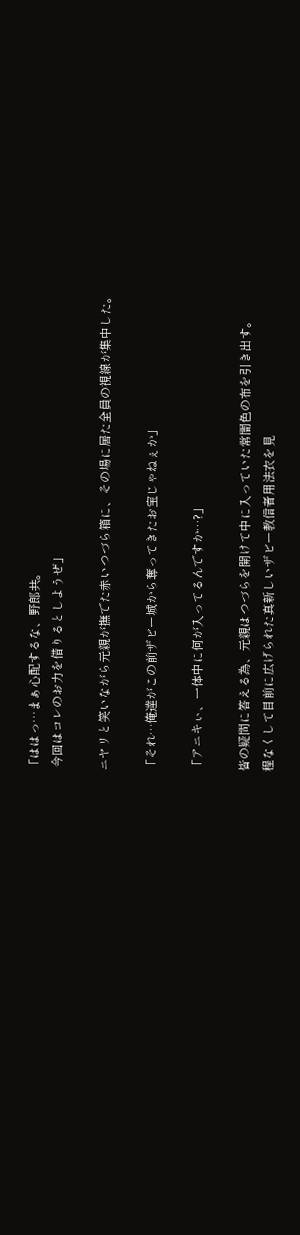「ははっ…まぁ心配するな、野郎共。
 今回はコレのお力を借りるとしようぜ」

ニヤリと笑いながら元親が撫でた赤いつづら箱に、その場に居た全員の視線が集中した。

「それ…俺達がこの前ザビー城から奪ってきたお宝じゃねぇか」

「アニキぃ、一体中に何が入ってるんですか…?」

皆の疑問に答える為、元親はつづらを開けて中に入っていた常闇色の布を引き出す。
程なくして目前に広げられた真新しいザビー教信者用法衣を見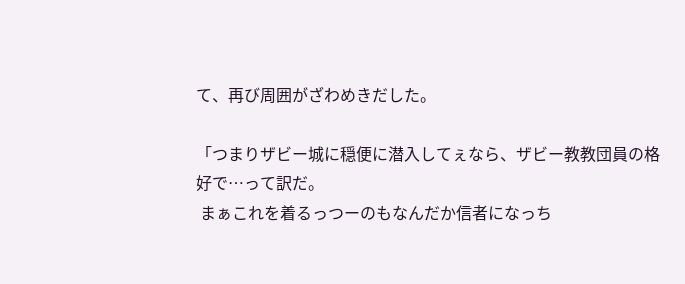て、再び周囲がざわめきだした。

「つまりザビー城に穏便に潜入してぇなら、ザビー教教団員の格好で…って訳だ。
 まぁこれを着るっつーのもなんだか信者になっち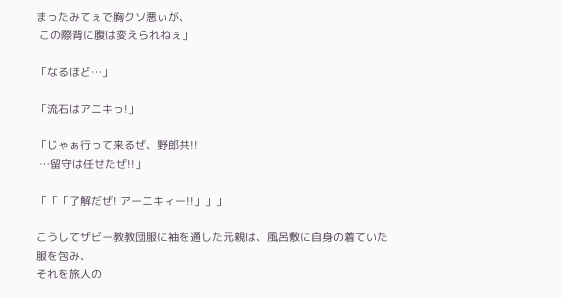まったみてぇで胸クソ悪ぃが、
 この際背に腹は変えられねぇ」

「なるほど…」

「流石はアニキっ!」

「じゃぁ行って来るぜ、野郎共!!
 …留守は任せたぜ!!」

「「「了解だぜ! アーニキィー!!」」」

こうしてザビー教教団服に袖を通した元親は、風呂敷に自身の着ていた服を包み、
それを旅人の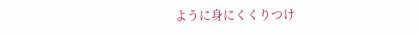ように身にくくりつけ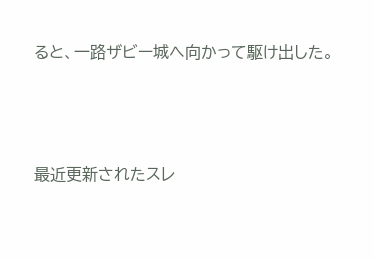ると、一路ザビー城へ向かって駆け出した。




最近更新されたスレ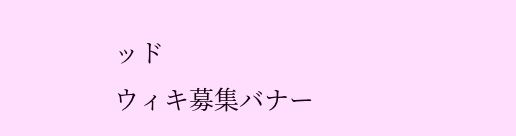ッド
ウィキ募集バナー